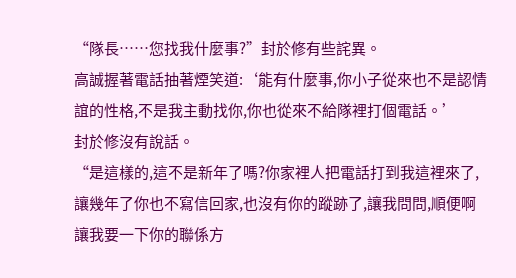“隊長……您找我什麼事?”封於修有些詫異。
高誠握著電話抽著煙笑道:‘能有什麼事,你小子從來也不是認情誼的性格,不是我主動找你,你也從來不給隊裡打個電話。’
封於修沒有說話。
“是這樣的,這不是新年了嗎?你家裡人把電話打到我這裡來了,讓幾年了你也不寫信回家,也沒有你的蹤跡了,讓我問問,順便啊讓我要一下你的聯係方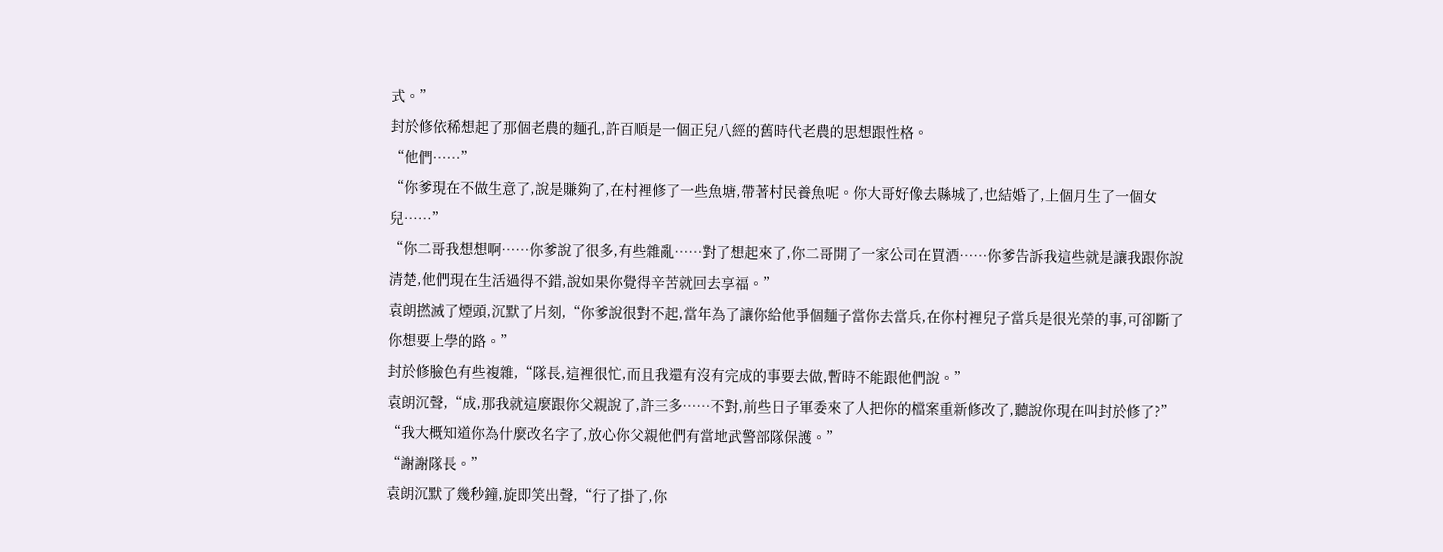式。”
封於修依稀想起了那個老農的麵孔,許百順是一個正兒八經的舊時代老農的思想跟性格。
“他們……”
“你爹現在不做生意了,說是賺夠了,在村裡修了一些魚塘,帶著村民養魚呢。你大哥好像去縣城了,也結婚了,上個月生了一個女兒……”
“你二哥我想想啊……你爹說了很多,有些雜亂……對了想起來了,你二哥開了一家公司在買酒……你爹告訴我這些就是讓我跟你說清楚,他們現在生活過得不錯,說如果你覺得辛苦就回去享福。”
袁朗撚滅了煙頭,沉默了片刻,“你爹說很對不起,當年為了讓你給他爭個麵子當你去當兵,在你村裡兒子當兵是很光榮的事,可卻斷了你想要上學的路。”
封於修臉色有些複雜,“隊長,這裡很忙,而且我還有沒有完成的事要去做,暫時不能跟他們說。”
袁朗沉聲,“成,那我就這麼跟你父親說了,許三多……不對,前些日子軍委來了人把你的檔案重新修改了,聽說你現在叫封於修了?”
“我大概知道你為什麼改名字了,放心你父親他們有當地武警部隊保護。”
“謝謝隊長。”
袁朗沉默了幾秒鐘,旋即笑出聲,“行了掛了,你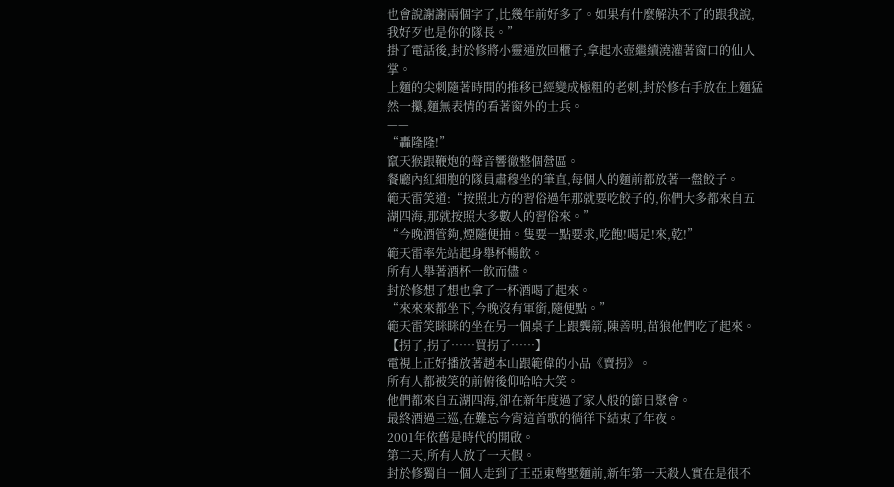也會說謝謝兩個字了,比幾年前好多了。如果有什麼解決不了的跟我說,我好歹也是你的隊長。”
掛了電話後,封於修將小靈通放回櫃子,拿起水壺繼續澆灌著窗口的仙人掌。
上麵的尖刺隨著時間的推移已經變成極粗的老刺,封於修右手放在上麵猛然一攥,麵無表情的看著窗外的士兵。
——
“轟隆隆!”
竄天猴跟鞭炮的聲音響徹整個營區。
餐廳內紅細胞的隊員肅穆坐的筆直,每個人的麵前都放著一盤餃子。
範天雷笑道:“按照北方的習俗過年那就要吃餃子的,你們大多都來自五湖四海,那就按照大多數人的習俗來。”
“今晚酒管夠,煙隨便抽。隻要一點要求,吃飽!喝足!來,乾!”
範天雷率先站起身舉杯暢飲。
所有人舉著酒杯一飲而儘。
封於修想了想也拿了一杯酒喝了起來。
“來來來都坐下,今晚沒有軍銜,隨便點。”
範天雷笑眯眯的坐在另一個桌子上跟龔箭,陳善明,苗狼他們吃了起來。
【拐了,拐了……買拐了……】
電視上正好播放著趙本山跟範偉的小品《賣拐》。
所有人都被笑的前俯後仰哈哈大笑。
他們都來自五湖四海,卻在新年度過了家人般的節日聚會。
最終酒過三巡,在難忘今宵這首歌的徜徉下結束了年夜。
2001年依舊是時代的開啟。
第二天,所有人放了一天假。
封於修獨自一個人走到了王亞東彆墅麵前,新年第一天殺人實在是很不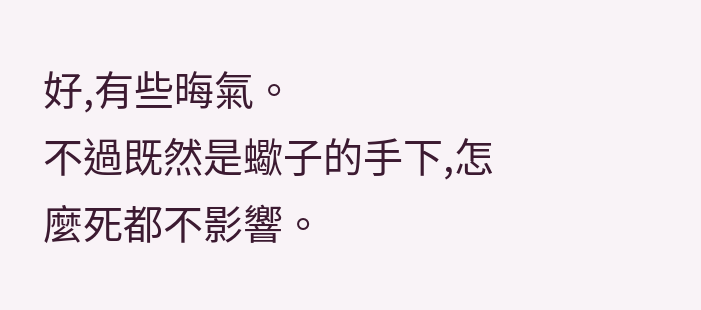好,有些晦氣。
不過既然是蠍子的手下,怎麼死都不影響。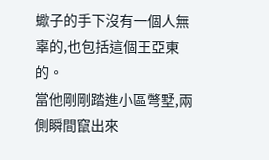蠍子的手下沒有一個人無辜的,也包括這個王亞東的。
當他剛剛踏進小區彆墅,兩側瞬間竄出來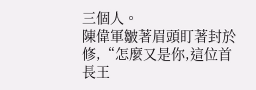三個人。
陳偉軍皺著眉頭盯著封於修,“怎麼又是你,這位首長王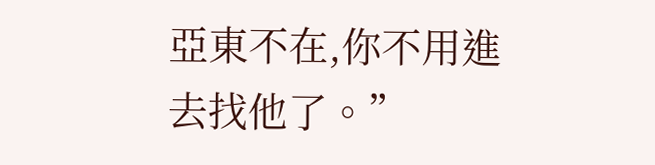亞東不在,你不用進去找他了。”